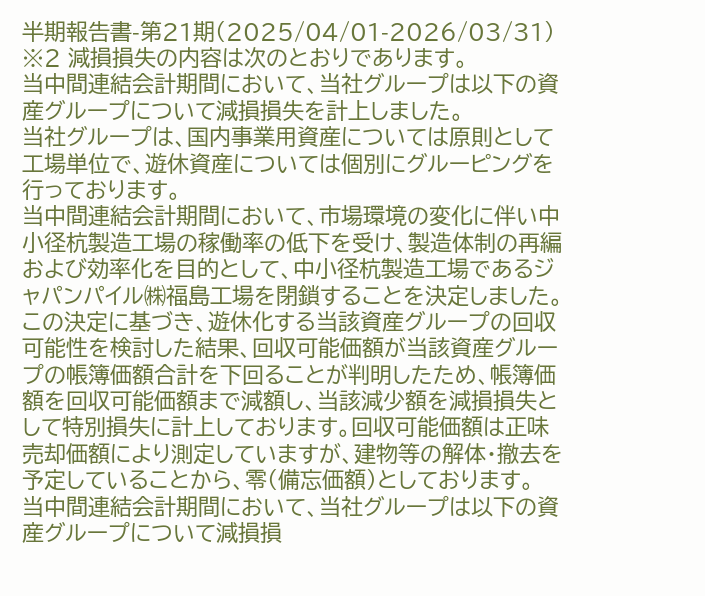半期報告書-第21期(2025/04/01-2026/03/31)
※2 減損損失の内容は次のとおりであります。
当中間連結会計期間において、当社グループは以下の資産グループについて減損損失を計上しました。
当社グループは、国内事業用資産については原則として工場単位で、遊休資産については個別にグルーピングを行っております。
当中間連結会計期間において、市場環境の変化に伴い中小径杭製造工場の稼働率の低下を受け、製造体制の再編および効率化を目的として、中小径杭製造工場であるジャパンパイル㈱福島工場を閉鎖することを決定しました。この決定に基づき、遊休化する当該資産グループの回収可能性を検討した結果、回収可能価額が当該資産グループの帳簿価額合計を下回ることが判明したため、帳簿価額を回収可能価額まで減額し、当該減少額を減損損失として特別損失に計上しております。回収可能価額は正味売却価額により測定していますが、建物等の解体・撤去を予定していることから、零(備忘価額)としております。
当中間連結会計期間において、当社グループは以下の資産グループについて減損損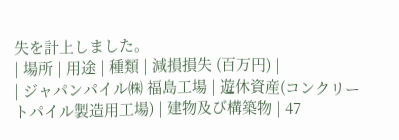失を計上しました。
| 場所 | 用途 | 種類 | 減損損失 (百万円) |
| ジャパンパイル㈱ 福島工場 | 遊休資産(コンクリートパイル製造用工場) | 建物及び構築物 | 47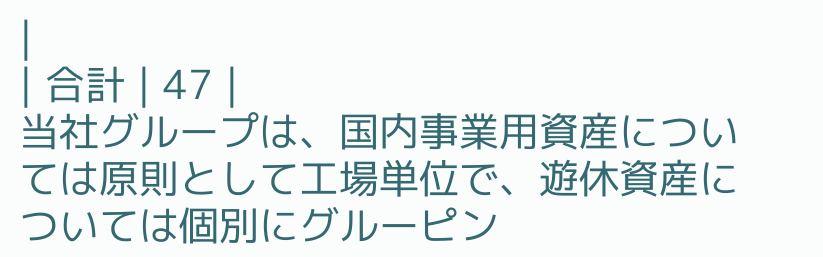|
| 合計 | 47 |
当社グループは、国内事業用資産については原則として工場単位で、遊休資産については個別にグルーピン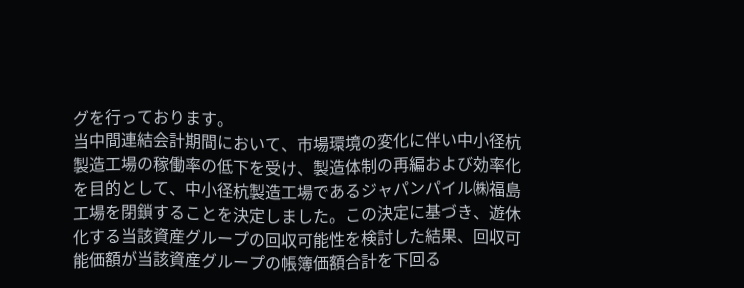グを行っております。
当中間連結会計期間において、市場環境の変化に伴い中小径杭製造工場の稼働率の低下を受け、製造体制の再編および効率化を目的として、中小径杭製造工場であるジャパンパイル㈱福島工場を閉鎖することを決定しました。この決定に基づき、遊休化する当該資産グループの回収可能性を検討した結果、回収可能価額が当該資産グループの帳簿価額合計を下回る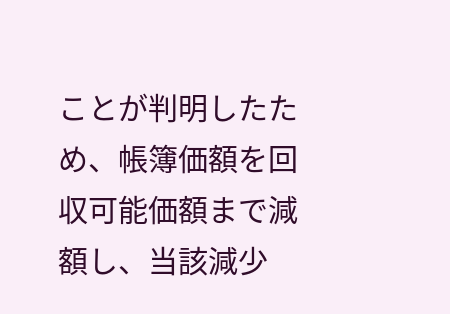ことが判明したため、帳簿価額を回収可能価額まで減額し、当該減少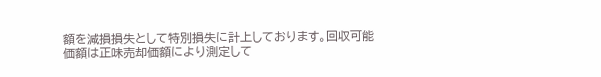額を減損損失として特別損失に計上しております。回収可能価額は正味売却価額により測定して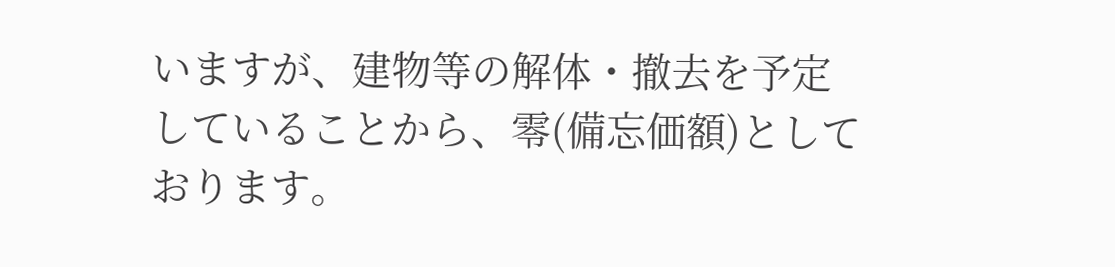いますが、建物等の解体・撤去を予定していることから、零(備忘価額)としております。